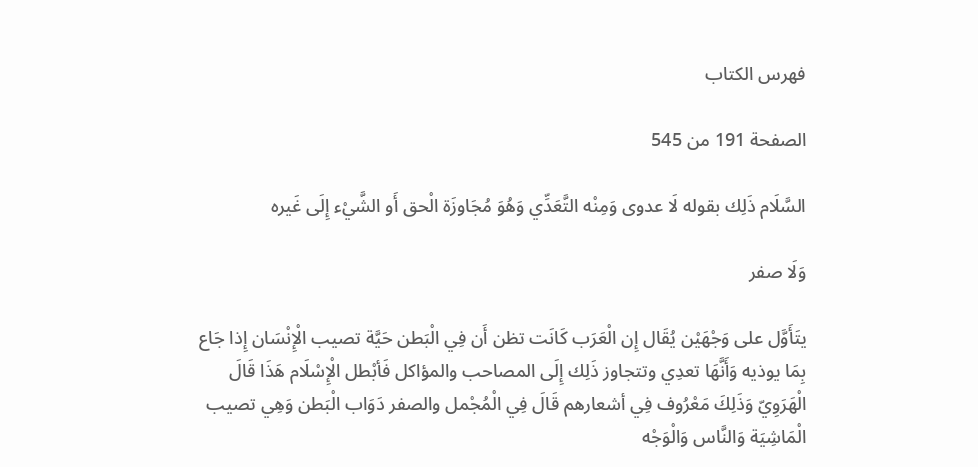فهرس الكتاب

الصفحة 191 من 545

السَّلَام ذَلِك بقوله لَا عدوى وَمِنْه التَّعَدِّي وَهُوَ مُجَاوزَة الْحق أَو الشَّيْء إِلَى غَيره

وَلَا صفر

يتَأَوَّل على وَجْهَيْن يُقَال إِن الْعَرَب كَانَت تظن أَن فِي الْبَطن حَيَّة تصيب الْإِنْسَان إِذا جَاع بِمَا يوذيه وَأَنَّهَا تعدِي وتتجاوز ذَلِك إِلَى المصاحب والمؤاكل فَأبْطل الْإِسْلَام هَذَا قَالَ الْهَرَوِيّ وَذَلِكَ مَعْرُوف فِي أشعارهم قَالَ فِي الْمُجْمل والصفر دَوَاب الْبَطن وَهِي تصيب الْمَاشِيَة وَالنَّاس وَالْوَجْه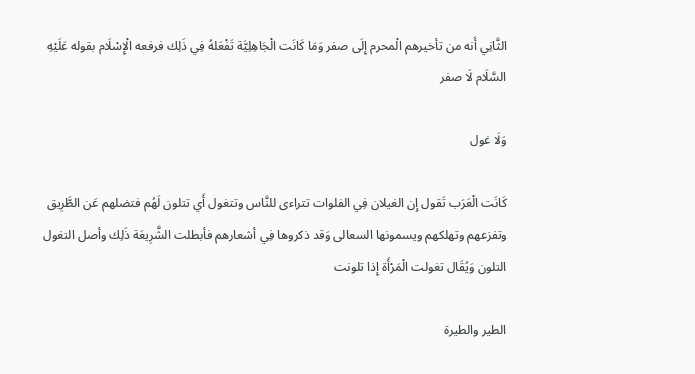الثَّانِي أَنه من تأخيرهم الْمحرم إِلَى صفر وَمَا كَانَت الْجَاهِلِيَّة تَفْعَلهُ فِي ذَلِك فرفعه الْإِسْلَام بقوله عَلَيْهِ السَّلَام لَا صفر

وَلَا غول

كَانَت الْعَرَب تَقول إِن الغيلان فِي الفلوات تتراءى للنَّاس وتتغول أَي تتلون لَهُم فتضلهم عَن الطَّرِيق وتفزعهم وتهلكهم ويسمونها السعالى وَقد ذكروها فِي أشعارهم فأبطلت الشَّرِيعَة ذَلِك وأصل التغول التلون وَيُقَال تغولت الْمَرْأَة إِذا تلونت

الطير والطيرة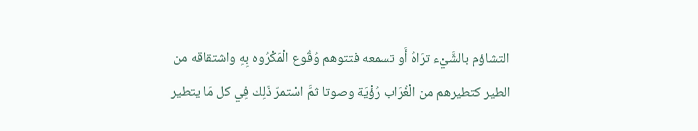التشاؤم بالشَّيْء ترَاهُ أَو تسمعه فتتوهم وُقُوع الْمَكْرُوه بِهِ واشتقاقه من الطير كتطيرهم من الْغُرَاب رُؤْيَة وصوتا ثمَّ اسْتمرّ ذَلِك فِي كل مَا يتطير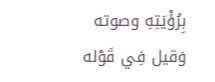بِرُؤْيَتِهِ وصوته وَقيل فِي قَوْله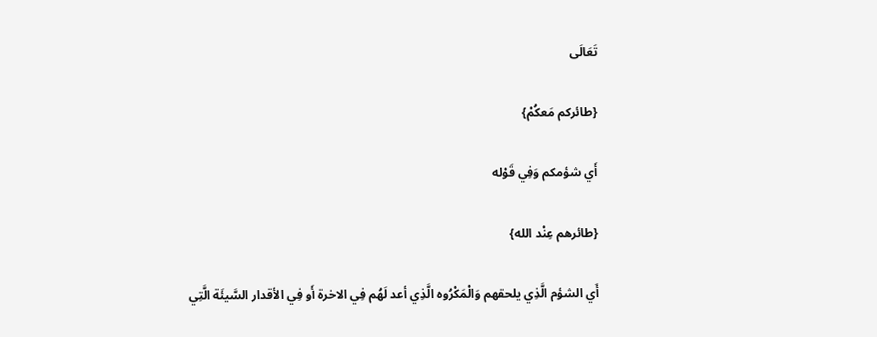تَعَالَى

{طائركم مَعكُمْ}

أَي شؤمكم وَفِي قَوْله

{طائرهم عِنْد الله}

أَي الشؤم الَّذِي يلحقهم وَالْمَكْرُوه الَّذِي أعد لَهُم فِي الاخرة أَو فِي الأقدار السَّيئَة الَّتِي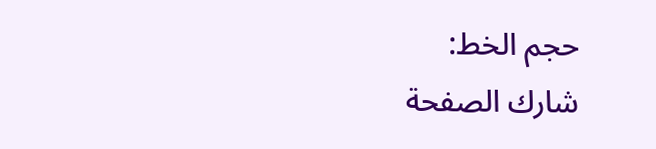حجم الخط:
شارك الصفحة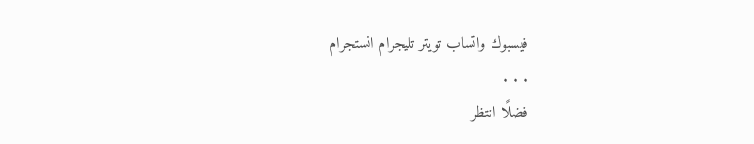فيسبوك واتساب تويتر تليجرام انستجرام
. . .
فضلًا انتظر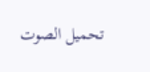تحميل الصوت